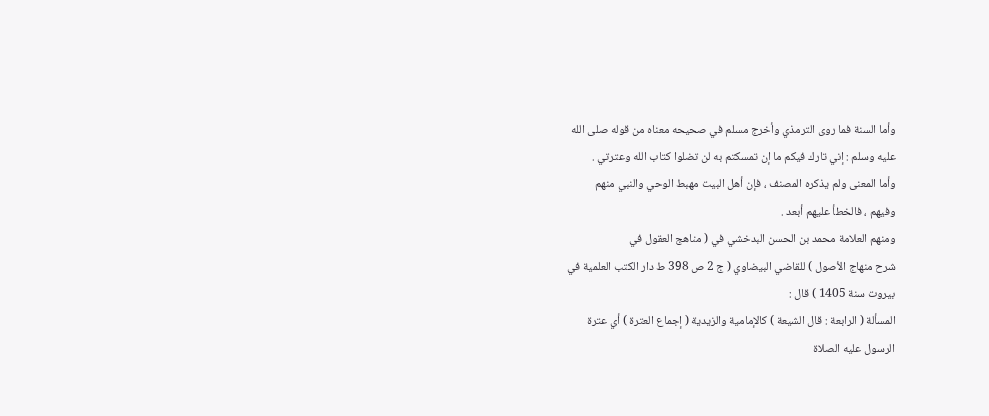وأما السنة فما روى الترمذي وأخرج مسلم في صحيحه معناه من قوله صلى الله
عليه وسلم : إني تارك فيكم ما إن تمسكتم به لن تضلوا كتاب الله وعترتي .
وأما المعنى ولم يذكره المصنف ، فإن أهل البيت مهبط الوحي والنبي منهم
وفيهم ، فالخطأ عليهم أبعد .
ومنهم العلامة محمد بن الحسن البدخشي في ( مناهج العقول في
شرح منهاج الأصول ) للقاضي البيضاوي ( ج 2 ص 398 ط دار الكتب العلمية في
بيروت سنة 1405 ) قال :
المسألة ( الرابعة : قال الشيعة ) كالإمامية والزيدية ( إجماع العترة ) أي عترة
الرسول عليه الصلاة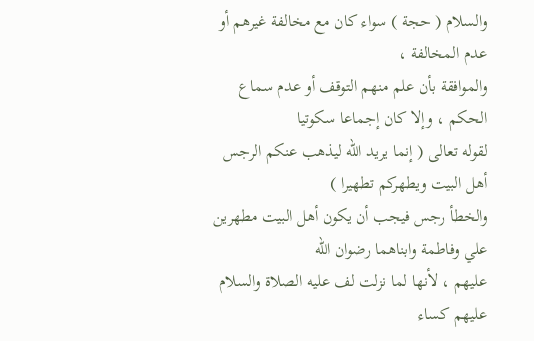والسلام ( حجة ) سواء كان مع مخالفة غيرهم أو عدم المخالفة ،
والموافقة بأن علم منهم التوقف أو عدم سماع الحكم ، وإلا كان إجماعا سكوتيا
لقوله تعالى ( إنما يريد الله ليذهب عنكم الرجس أهل البيت ويطهركم تطهيرا )
والخطأ رجس فيجب أن يكون أهل البيت مطهرين علي وفاطمة وابناهما رضوان الله
عليهم ، لأنها لما نزلت لف عليه الصلاة والسلام عليهم كساء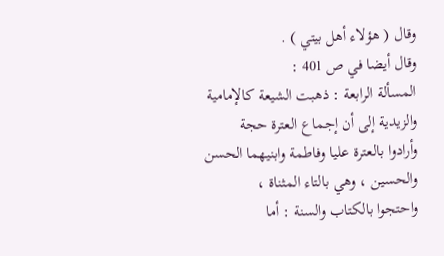وقال ( هؤلاء أهل بيتي ) .
وقال أيضا في ص 401 :
المسألة الرابعة : ذهبت الشيعة كالإمامية والزيدية إلى أن إجماع العترة حجة
وأرادوا بالعترة عليا وفاطمة وابنيهما الحسن والحسين ، وهي بالتاء المثناة ،
واحتجوا بالكتاب والسنة : أما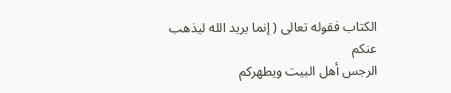الكتاب فقوله تعالى ( إنما يريد الله ليذهب عنكم
الرجس أهل البيت ويطهركم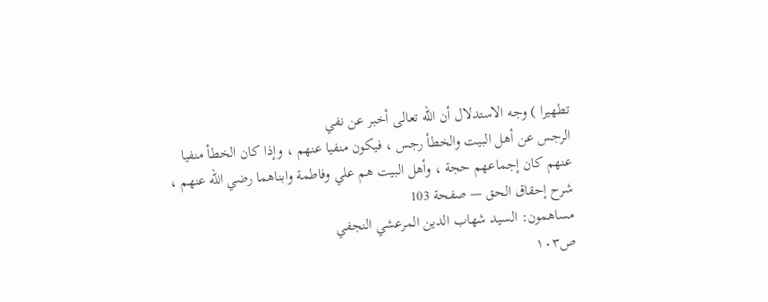تطهيرا ) وجه الاستدلال أن الله تعالى أخبر عن نفي
الرجس عن أهل البيت والخطأ رجس ، فيكون منفيا عنهم ، وإذا كان الخطأ منفيا
عنهم كان إجماعهم حجة ، وأهل البيت هم علي وفاطمة وابناهما رضي الله عنهم ،
شرح إحقاق الحق — صفحة 103
مساهمون: السيد شهاب الدين المرعشي النجفي
ص١٠٣